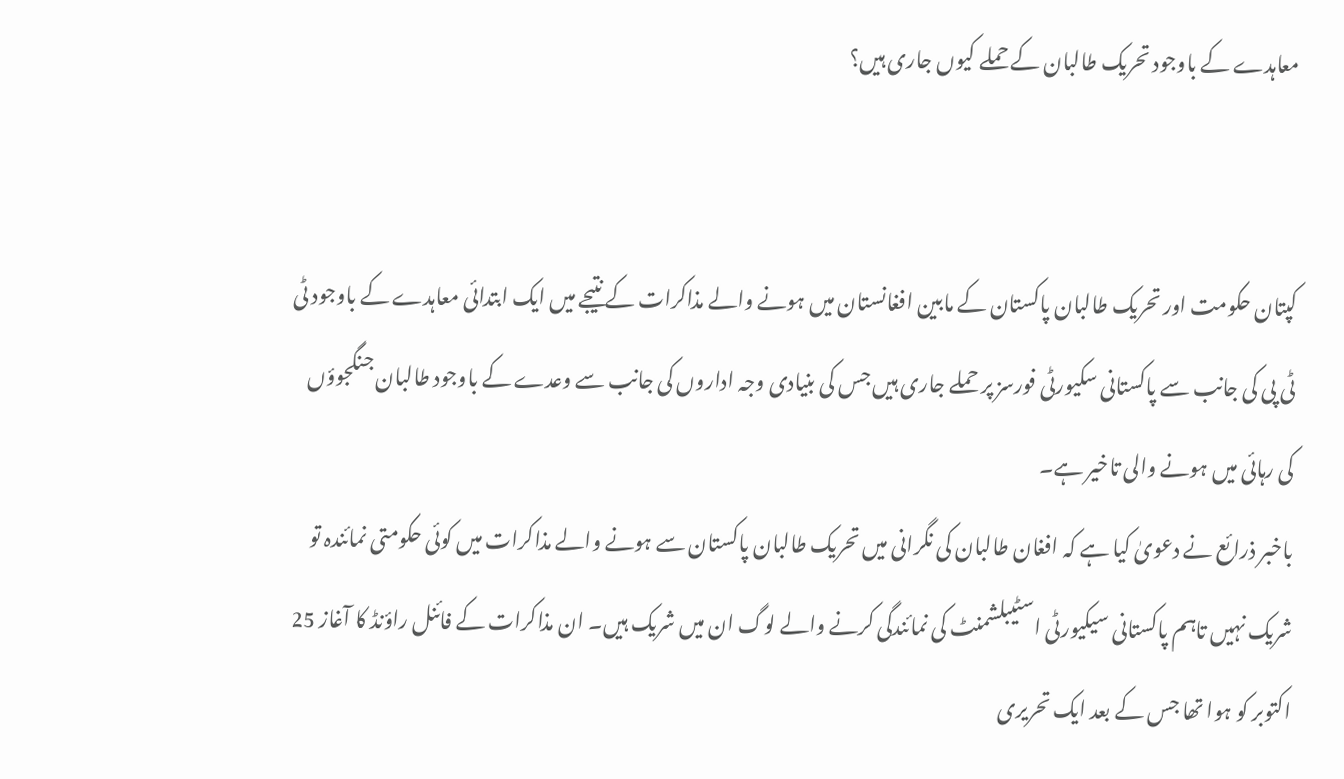معاہدے کے باوجود تحریک طالبان کے حملے کیوں جاری ہیں؟


کپتان حکومت اور تحریک طالبان پاکستان کے مابین افغانستان میں ہونے والے مذاکرات کے نتیجے میں ایک ابتدائی معاہدے کے باوجود ٹی ٹی پی کی جانب سے پاکستانی سکیورٹی فورسز پر حملے جاری ہیں جس کی بنیادی وجہ اداروں کی جانب سے وعدے کے باوجود طالبان جنگجوؤں کی رہائی میں ہونے والی تاخیر ہے۔
باخبر ذرائع نے دعویٰ کیا ہے کہ افغان طالبان کی نگرانی میں تحریک طالبان پاکستان سے ہونے والے مذاکرات میں کوئی حکومتی نمائندہ تو شریک نہیں تاہم پاکستانی سیکیورٹی اسٹیبلشمنٹ کی نمائندگی کرنے والے لوگ ان میں شریک ہیں۔ ان مذاکرات کے فائنل راؤنڈ کا آغاز 25 اکتوبر کو ہوا تھا جس کے بعد ایک تحریری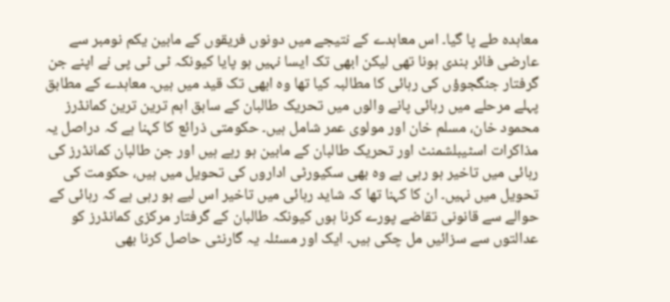معاہدہ طے پا گیا۔ اس معاہدے کے نتیجے میں دونوں فریقوں کے مابین یکم نومبر سے عارضی فائر بندی ہونا تھی لیکن ابھی تک ایسا نہیں ہو پایا کیونکہ ٹی ٹی پی نے اپنے جن گرفتار جنگجوؤں کی رہائی کا مطالبہ کیا تھا وہ ابھی تک قید میں ہیں۔ معاہدے کے مطابق پہلے مرحلے میں رہائی پانے والوں میں تحریک طالبان کے سابق اہم ترین ترین کمانڈرز محمود خان، مسلم خان اور مولوی عمر شامل ہیں۔ حکومتی ذرائع کا کہنا ہے کہ دراصل یہ مذاکرات اسٹیبلشمنٹ اور تحریک طالبان کے مابین ہو رہے ہیں اور جن طالبان کمانڈرز کی رہائی میں تاخیر ہو رہی ہے وہ بھی سکیورٹی اداروں کی تحویل میں ہیں، حکومت کی تحویل میں نہیں۔ ان کا کہنا تھا کہ شاید رہائی میں تاخیر اس لیے ہو رہی ہے کہ رہائی کے حوالے سے قانونی تقاضے پورے کرنا ہوں کیونکہ طالبان کے گرفتار مرکزی کمانڈرز کو عدالتوں سے سزائیں مل چکی ہیں۔ ایک اور مسئلہ یہ گارنٹی حاصل کرنا بھی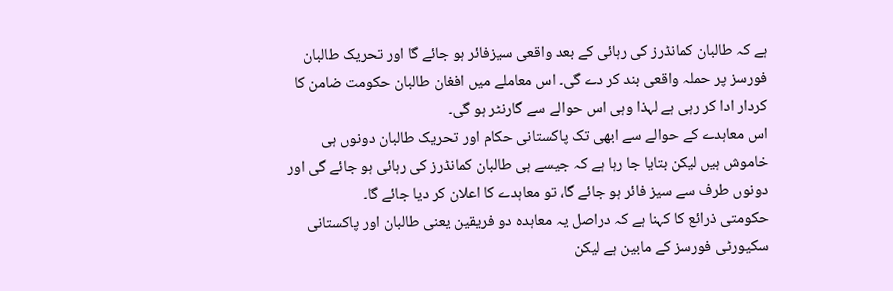ہے کہ طالبان کمانڈرز کی رہائی کے بعد واقعی سیزفائر ہو جائے گا اور تحریک طالبان فورسز پر حملہ واقعی بند کر دے گی۔ اس معاملے میں افغان طالبان حکومت ضامن کا کردار ادا کر رہی ہے لہذا وہی اس حوالے سے گارنٹر ہو گی۔
اس معاہدے کے حوالے سے ابھی تک پاکستانی حکام اور تحریک طالبان دونوں ہی خاموش ہیں لیکن بتایا جا رہا ہے کہ جیسے ہی طالبان کمانڈرز کی رہائی ہو جائے گی اور دونوں طرف سے سیز فائر ہو جائے گا، تو معاہدے کا اعلان کر دیا جائے گا۔
حکومتی ذرائع کا کہنا ہے کہ دراصل یہ معاہدہ دو فریقین یعنی طالبان اور پاکستانی سکیورٹی فورسز کے مابین ہے لیکن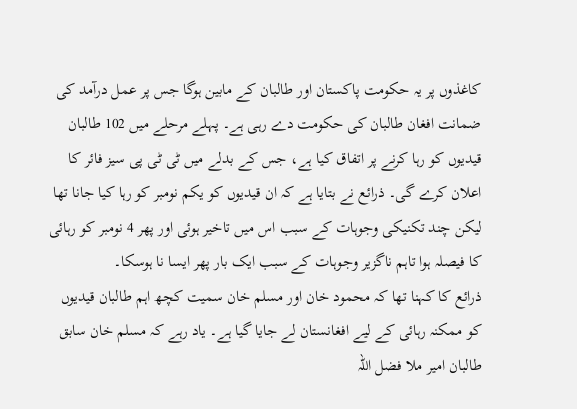کاغذوں پر یہ حکومت پاکستان اور طالبان کے مابین ہوگا جس پر عمل درآمد کی ضمانت افغان طالبان کی حکومت دے رہی ہے۔ پہلے مرحلے میں 102 طالبان قیدیوں کو رہا کرنے پر اتفاق کیا ہے، جس کے بدلے میں ٹی ٹی پی سیز فائر کا اعلان کرے گی۔ ذرائع نے بتایا ہے کہ ان قیدیوں کو یکم نومبر کو رہا کیا جانا تھا لیکن چند تکنیکی وجوہات کے سبب اس میں تاخیر ہوئی اور پھر 4 نومبر کو رہائی کا فیصلہ ہوا تاہم ناگزیر وجوہات کے سبب ایک بار پھر ایسا نا ہوسکا۔
ذرائع کا کہنا تھا کہ محمود خان اور مسلم خان سمیت کچھ اہم طالبان قیدیوں کو ممکنہ رہائی کے لیے افغانستان لے جایا گیا ہے۔ یاد رہے کہ مسلم خان سابق طالبان امیر ملا فضل اللہ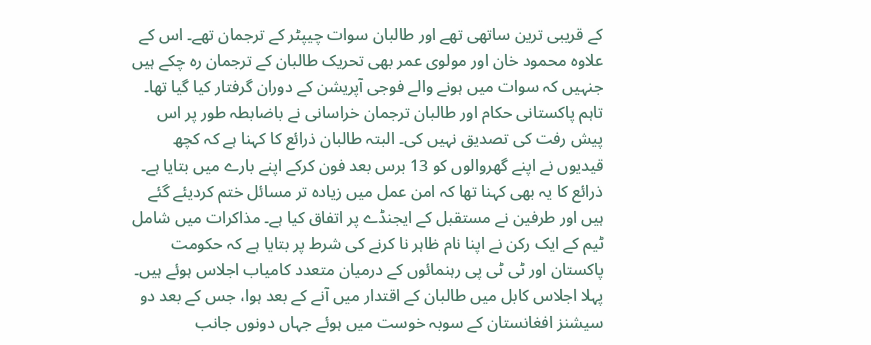کے قریبی ترین ساتھی تھے اور طالبان سوات چیپٹر کے ترجمان تھے۔ اس کے علاوہ محمود خان اور مولوی عمر بھی تحریک طالبان کے ترجمان رہ چکے ہیں جنہیں کہ سوات میں ہونے والے فوجی آپریشن کے دوران گرفتار کیا گیا تھا۔
تاہم پاکستانی حکام اور طالبان ترجمان خراسانی نے باضابطہ طور پر اس پیش رفت کی تصدیق نہیں کی۔ البتہ طالبان ذرائع کا کہنا ہے کہ کچھ قیدیوں نے اپنے گھروالوں کو 13 برس بعد فون کرکے اپنے بارے میں بتایا ہے۔ ذرائع کا یہ بھی کہنا تھا کہ امن عمل میں زیادہ تر مسائل ختم کردیئے گئے ہیں اور طرفین نے مستقبل کے ایجنڈے پر اتفاق کیا ہے۔ مذاکرات میں شامل ٹیم کے ایک رکن نے اپنا نام ظاہر نا کرنے کی شرط پر بتایا ہے کہ حکومت پاکستان اور ٹی ٹی پی رہنمائوں کے درمیان متعدد کامیاب اجلاس ہوئے ہیں۔ پہلا اجلاس کابل میں طالبان کے اقتدار میں آنے کے بعد ہوا، جس کے بعد دو سیشنز افغانستان کے سوبہ خوست میں ہوئے جہاں دونوں جانب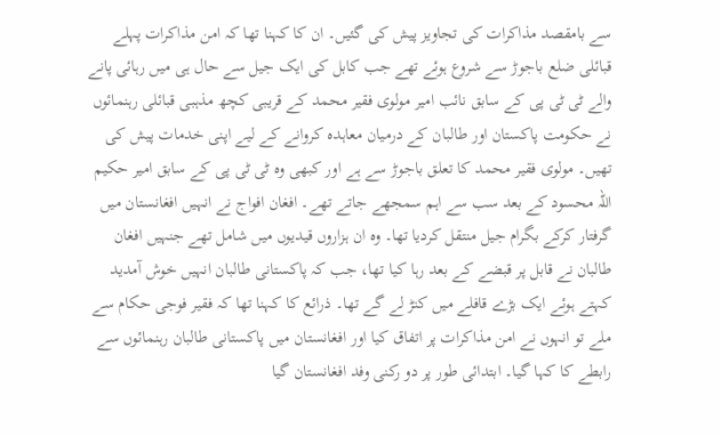سے بامقصد مذاکرات کی تجاویز پیش کی گئیں۔ ان کا کہنا تھا کہ امن مذاکرات پہلے قبائلی ضلع باجوڑ سے شروع ہوئے تھے جب کابل کی ایک جیل سے حال ہی میں رہائی پانے والے ٹی ٹی پی کے سابق نائب امیر مولوی فقیر محمد کے قریبی کچھ مذہبی قبائلی رہنمائوں نے حکومت پاکستان اور طالبان کے درمیان معاہدہ کروانے کے لیے اپنی خدمات پیش کی تھیں۔ مولوی فقیر محمد کا تعلق باجوڑ سے ہے اور کبھی وہ ٹی ٹی پی کے سابق امیر حکیم اللہ محسود کے بعد سب سے اہم سمجھے جاتے تھے۔ افغان افواج نے انہیں افغانستان میں گرفتار کرکے بگرام جیل منتقل کردیا تھا۔ وہ ان ہزاروں قیدیوں میں شامل تھے جنہیں افغان طالبان نے قابل پر قبضے کے بعد رہا کیا تھا، جب کہ پاکستانی طالبان انہیں خوش آمدید کہتے ہوئے ایک بڑے قافلے میں کنڑ لے گے تھا۔ ذرائع کا کہنا تھا کہ فقیر فوجی حکام سے ملے تو انہوں نے امن مذاکرات پر اتفاق کیا اور افغانستان میں پاکستانی طالبان رہنمائوں سے رابطے کا کہا گیا۔ ابتدائی طور پر دو رکنی وفد افغانستان گیا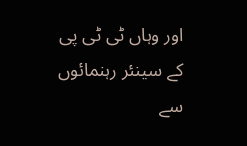اور وہاں ٹی ٹی پی کے سینئر رہنمائوں سے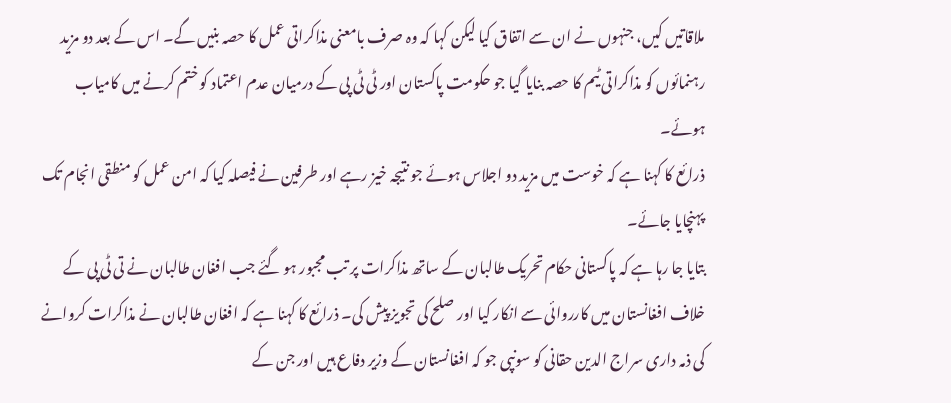ملاقاتیں کیں، جنہوں نے ان سے اتفاق کیا لیکن کہا کہ وہ صرف بامعنی مذاکراتی عمل کا حصہ بنیں گے۔ اس کے بعد دو مزید رہنمائوں کو مذاکراتی ٹیم کا حصہ بنایا گیا جو حکومت پاکستان اور ٹی ٹی پی کے درمیان عدم اعتماد کو ختم کرنے میں کامیاب ہوئے۔
ذرائع کا کہنا ہے کہ خوست میں مزید دو اجلاس ہوئے جو نتیجہ خیز رہے اور طرفین نے فیصلہ کیا کہ امن عمل کو منطقی انجام تک پہنچایا جائے۔
بتایا جا رہا ہے کہ پاکستانی حکام تحریک طالبان کے ساتھ مذاکرات پر تب مجبور ہو گئے جب افغان طالبان نے تی ٹی پی کے خلاف افغانستان میں کارروائی سے انکار کیا اور صلح کی تجویز پیش کی۔ ذرائع کا کہنا ہے کہ افغان طالبان نے مذاکرات کروانے کی ذمہ داری سراج الدین حقانی کو سونپی جو کہ افغانستان کے وزیر دفاع ہیں اور جن کے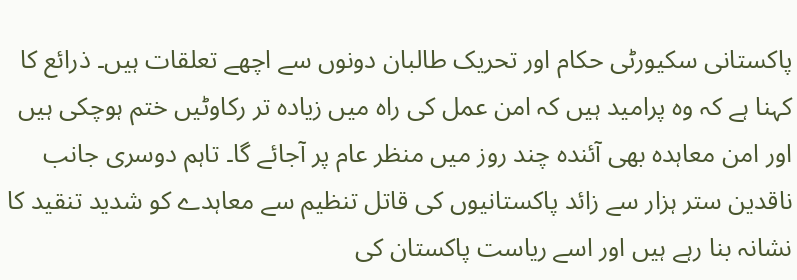پاکستانی سکیورٹی حکام اور تحریک طالبان دونوں سے اچھے تعلقات ہیں۔ ذرائع کا کہنا ہے کہ وہ پرامید ہیں کہ امن عمل کی راہ میں زیادہ تر رکاوٹیں ختم ہوچکی ہیں اور امن معاہدہ بھی آئندہ چند روز میں منظر عام پر آجائے گا۔ تاہم دوسری جانب ناقدین ستر ہزار سے زائد پاکستانیوں کی قاتل تنظیم سے معاہدے کو شدید تنقید کا نشانہ بنا رہے ہیں اور اسے ریاست پاکستان کی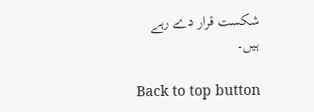شکست قرار دے رہے ہیں۔

Back to top button